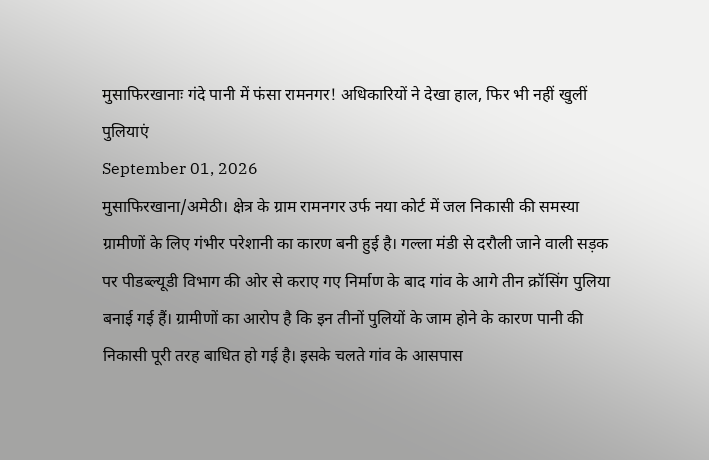मुसाफिरखानाः गंदे पानी में फंसा रामनगर! अधिकारियों ने देखा हाल, फिर भी नहीं खुलीं पुलियाएं
September 01, 2026
मुसाफिरखाना/अमेठी। क्षेत्र के ग्राम रामनगर उर्फ नया कोर्ट में जल निकासी की समस्या ग्रामीणों के लिए गंभीर परेशानी का कारण बनी हुई है। गल्ला मंडी से दरौली जाने वाली सड़क पर पीडब्ल्यूडी विभाग की ओर से कराए गए निर्माण के बाद गांव के आगे तीन क्रॉसिंग पुलिया बनाई गई हैं। ग्रामीणों का आरोप है कि इन तीनों पुलियों के जाम होने के कारण पानी की निकासी पूरी तरह बाधित हो गई है। इसके चलते गांव के आसपास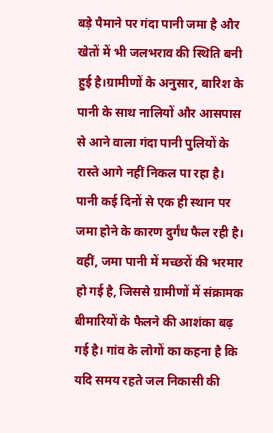बड़े पैमाने पर गंदा पानी जमा है और खेतों में भी जलभराव की स्थिति बनी हुई है।ग्रामीणों के अनुसार, बारिश के पानी के साथ नालियों और आसपास से आने वाला गंदा पानी पुलियों के रास्ते आगे नहीं निकल पा रहा है। पानी कई दिनों से एक ही स्थान पर जमा होने के कारण दुर्गंध फैल रही है। वहीं, जमा पानी में मच्छरों की भरमार हो गई है, जिससे ग्रामीणों में संक्रामक बीमारियों के फैलने की आशंका बढ़ गई है। गांव के लोगों का कहना है कि यदि समय रहते जल निकासी की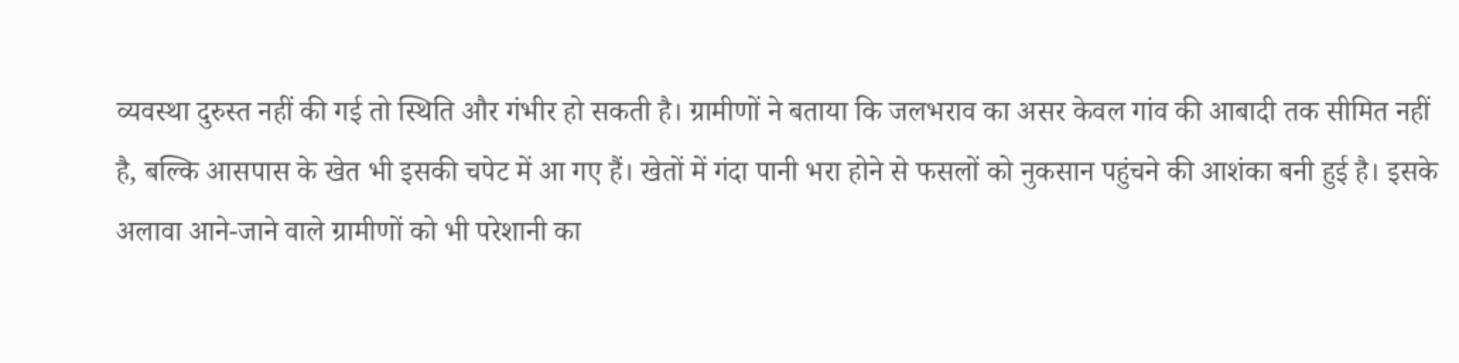व्यवस्था दुरुस्त नहीं की गई तो स्थिति और गंभीर हो सकती है। ग्रामीणों ने बताया कि जलभराव का असर केवल गांव की आबादी तक सीमित नहीं है, बल्कि आसपास के खेत भी इसकी चपेट में आ गए हैं। खेतों में गंदा पानी भरा होने से फसलों को नुकसान पहुंचने की आशंका बनी हुई है। इसके अलावा आने-जाने वाले ग्रामीणों को भी परेशानी का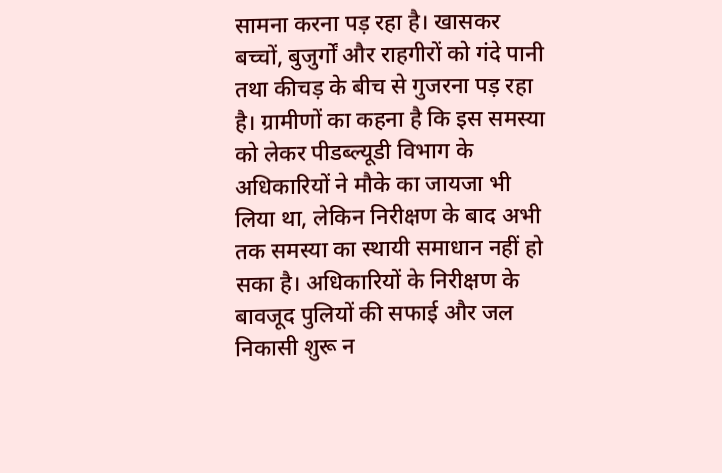सामना करना पड़ रहा है। खासकर बच्चों, बुजुर्गों और राहगीरों को गंदे पानी तथा कीचड़ के बीच से गुजरना पड़ रहा है। ग्रामीणों का कहना है कि इस समस्या को लेकर पीडब्ल्यूडी विभाग के अधिकारियों ने मौके का जायजा भी लिया था, लेकिन निरीक्षण के बाद अभी तक समस्या का स्थायी समाधान नहीं हो सका है। अधिकारियों के निरीक्षण के बावजूद पुलियों की सफाई और जल निकासी शुरू न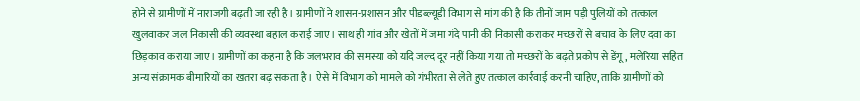होने से ग्रामीणों में नाराजगी बढ़ती जा रही है। ग्रामीणों ने शासन-प्रशासन और पीडब्ल्यूडी विभाग से मांग की है कि तीनों जाम पड़ी पुलियों को तत्काल खुलवाकर जल निकासी की व्यवस्था बहाल कराई जाए। साथ ही गांव और खेतों में जमा गंदे पानी की निकासी कराकर मच्छरों से बचाव के लिए दवा का छिड़काव कराया जाए। ग्रामीणों का कहना है कि जलभराव की समस्या को यदि जल्द दूर नहीं किया गया तो मच्छरों के बढ़ते प्रकोप से डेंगू, मलेरिया सहित अन्य संक्रामक बीमारियों का खतरा बढ़ सकता है। ऐसे में विभाग को मामले को गंभीरता से लेते हुए तत्काल कार्रवाई करनी चाहिए, ताकि ग्रामीणों को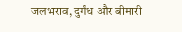जलभराव, दुर्गंध और बीमारी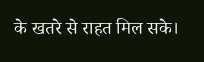के खतरे से राहत मिल सके।